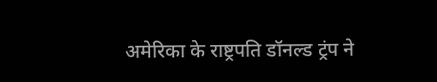अमेरिका के राष्ट्रपति डॉनल्ड ट्रंप ने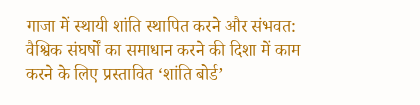गाजा में स्थायी शांति स्थापित करने और संभवत: वैश्विक संघर्षों का समाधान करने की दिशा में काम करने के लिए प्रस्तावित ‘शांति बोर्ड’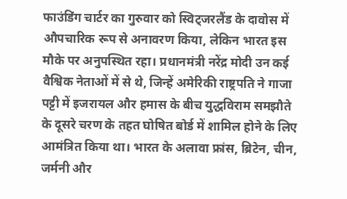फाउंडिंग चार्टर का गुरुवार को स्विट्जरलैंड के दावोस में औपचारिक रूप से अनावरण किया, लेकिन भारत इस मौके पर अनुपस्थित रहा। प्रधानमंत्री नरेंद्र मोदी उन कई वैश्विक नेताओं में से थे, जिन्हें अमेरिकी राष्ट्रपति ने गाजा पट्टी में इजरायल और हमास के बीच युद्धविराम समझौते के दूसरे चरण के तहत घोषित बोर्ड में शामिल होने के लिए आमंत्रित किया था। भारत के अलावा फ्रांस, ब्रिटेन, चीन, जर्मनी और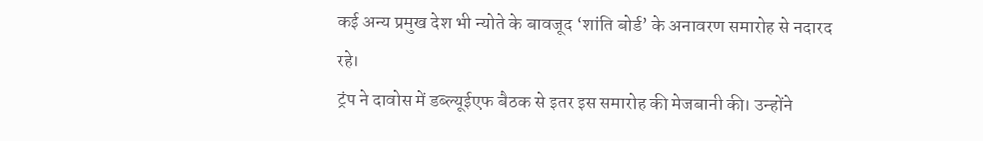कई अन्य प्रमुख देश भी न्योते के बावजूद ‘शांति बोर्ड’ के अनावरण समारोह से नदारद रहे।
ट्रंप ने दावोस में डब्ल्यूईएफ बैठक से इतर इस समारोह की मेजबानी की। उन्होंने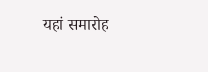यहां समारोह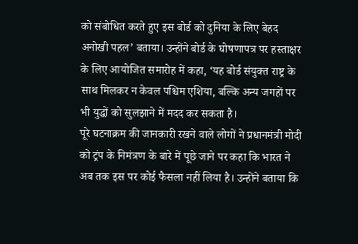को संबोधित करते हुए इस बोर्ड को दुनिया के लिए बेहद अनोखी पहल’ बताया। उन्होंने बोर्ड के घोषणापत्र पर हस्ताक्षर के लिए आयोजित समारोह में कहा, ‘यह बोर्ड संयुक्त राष्ट्र के साथ मिलकर न केवल पश्चिम एशिया, बल्कि अन्य जगहों पर भी युद्धों को सुलझाने में मदद कर सकता है।
पूरे घटनाक्रम की जानकारी रखने वाले लोगों ने प्रधानमंत्री मोदी को ट्रंप के निमंत्रण के बारे में पूछे जाने पर कहा कि भारत ने अब तक इस पर कोई फैसला नहीं लिया है। उन्होंने बताया कि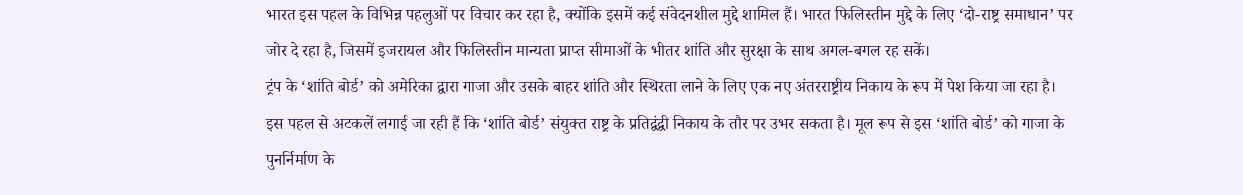भारत इस पहल के विभिन्न पहलुओं पर विचार कर रहा है, क्योंकि इसमें कई संवेदनशील मुद्दे शामिल हैं। भारत फिलिस्तीन मुद्दे के लिए ‘दो-राष्ट्र समाधान’ पर जोर दे रहा है, जिसमें इजरायल और फिलिस्तीन मान्यता प्राप्त सीमाओं के भीतर शांति और सुरक्षा के साथ अगल-बगल रह सकें।
ट्रंप के ‘शांति बोर्ड’ को अमेरिका द्वारा गाजा और उसके बाहर शांति और स्थिरता लाने के लिए एक नए अंतरराष्ट्रीय निकाय के रूप में पेश किया जा रहा है। इस पहल से अटकलें लगाई जा रही हैं कि ‘शांति बोर्ड’ संयुक्त राष्ट्र के प्रतिद्वंद्वी निकाय के तौर पर उभर सकता है। मूल रूप से इस ‘शांति बोर्ड’ को गाजा के पुनर्निर्माण के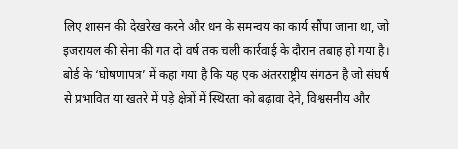लिए शासन की देखरेख करने और धन के समन्वय का कार्य सौंपा जाना था, जो इजरायल की सेना की गत दो वर्ष तक चली कार्रवाई के दौरान तबाह हो गया है।
बोर्ड के ‘घोषणापत्र’ में कहा गया है कि यह एक अंतरराष्ट्रीय संगठन है जो संघर्ष से प्रभावित या खतरे में पड़े क्षेत्रों में स्थिरता को बढ़ावा देने, विश्वसनीय और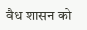वैध शासन को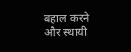बहाल करने और स्थायी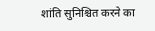शांति सुनिश्चित करने का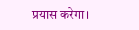प्रयास करेगा।